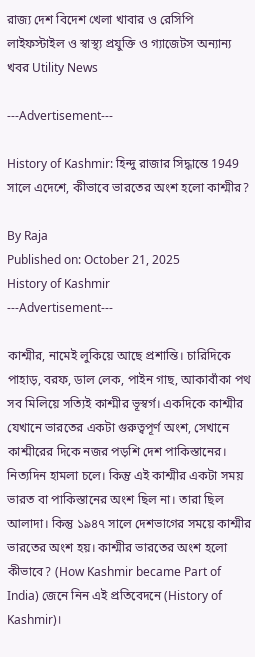রাজ্য দেশ বিদেশ খেলা খাবার ও রেসিপি লাইফস্টাইল ও স্বাস্থ্য প্রযুক্তি ও গ্যাজেটস অন্যান্য খবর Utility News

---Advertisement---

History of Kashmir: হিন্দু রাজার সিদ্ধান্তে 1949 সালে এদেশে, কীভাবে ভারতের অংশ হলো কাশ্মীর?

By Raja
Published on: October 21, 2025
History of Kashmir
---Advertisement---

কাশ্মীর, নামেই লুকিয়ে আছে প্রশান্তি। চারিদিকে পাহাড়, বরফ, ডাল লেক, পাইন গাছ, আকাবাঁকা পথ সব মিলিয়ে সত্যিই কাশ্মীর ভূস্বর্গ। একদিকে কাশ্মীর যেখানে ভারতের একটা গুরুত্বপূর্ণ অংশ, সেখানে কাশ্মীরের দিকে নজর পড়শি দেশ পাকিস্তানের। নিত্যদিন হামলা চলে। কিন্তু এই কাশ্মীর একটা সময় ভারত বা পাকিস্তানের অংশ ছিল না। তারা ছিল আলাদা। কিন্তু ১৯৪৭ সালে দেশভাগের সময়ে কাশ্মীর ভারতের অংশ হয়। কাশ্মীর ভারতের অংশ হলো কীভাবে? (How Kashmir became Part of India) জেনে নিন এই প্রতিবেদনে (History of Kashmir)।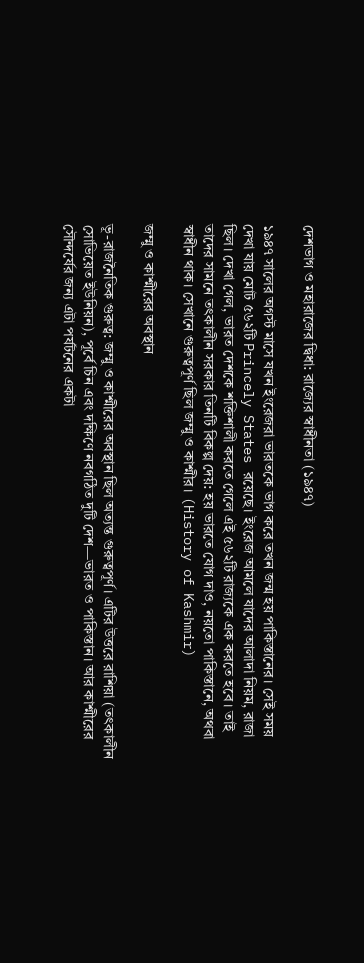দেশভাগ ও মহারাজের দ্বিধা: রাজ্যের স্বাধীনতা (১৯৪৭)

১৯৪৭ সালের অগস্ট মাসে যখন ইংরেজরা ভারতকে ভাগ করে তখন জন্ম হয় পাকিস্তানের। সেই সময় দেখা যায় মোট ৫৬২টি Princely States রয়েছে। ইংরেজ আমলে যাদের আলাদা নিয়ম, রাজা ছিল। দেখা গেল, ভারত দেশকে শক্তিশালী করতে গেলে এই ৫৬২টি রাজ্যকে এক করতে হবে। তাই তাদের সামনে তৎকালীন সরকার তিনটি বিকল্প দেয়: হয় ভারতে যোগ দাও, নয়তো পাকিস্তানে, অথবা স্বাধীন থাক। সেখানে গুরুত্বপূর্ণ ছিল জম্মু ও কাশ্মীর। (History of Kashmir)

জম্মু ও কাশ্মীরের অবস্থান

ভূ-রাজনৈতিক গুরুত্ব: জম্মু ও কাশ্মীরের অবস্থান ছিল অত্যন্ত গুরুত্বপূর্ণ। এটির উত্তরে রাশিয়া (তৎকালীন সোভিয়েত ইউনিয়ন), পূর্বে চিন এবং দক্ষিণে নবগঠিত দুটি দেশ—ভারত ও পাকিস্তান। আর কাশ্মীরের সৌন্দর্যের জন্য এটা পর্যটনের একটা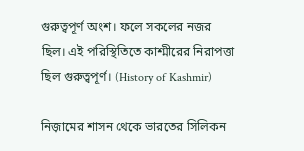গুরুত্বপূর্ণ অংশ। ফলে সকলের নজর ছিল। এই পরিস্থিতিতে কাশ্মীরের নিরাপত্তা ছিল গুরুত্বপূর্ণ। (History of Kashmir)

নিজ়ামের শাসন থেকে ভারতের সিলিকন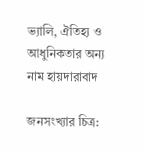ভ্যালি, ঐতিহ্য ও আধুনিকতার অন্য নাম হায়দারাবাদ

জনসংখ্যার চিত্র: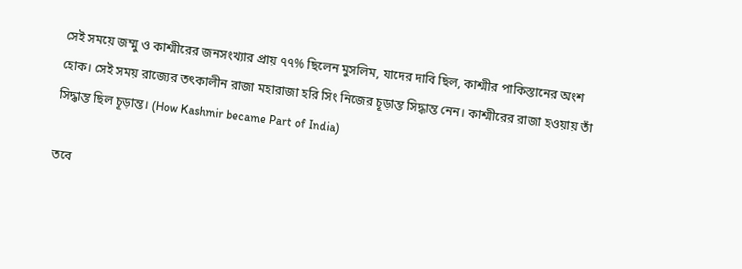সেই সময়ে জম্মু ও কাশ্মীরের জনসংখ্যার প্রায় ৭৭% ছিলেন মুসলিম, যাদের দাবি ছিল, কাশ্মীর পাকিস্তানের অংশ হোক। সেই সময় রাজ্যের তৎকালীন রাজা মহারাজা হরি সিং নিজের চূড়ান্ত সিদ্ধান্ত নেন। কাশ্মীরের রাজা হওয়ায় তাঁ সিদ্ধান্ত ছিল চূড়ান্ত। (How Kashmir became Part of India)

তবে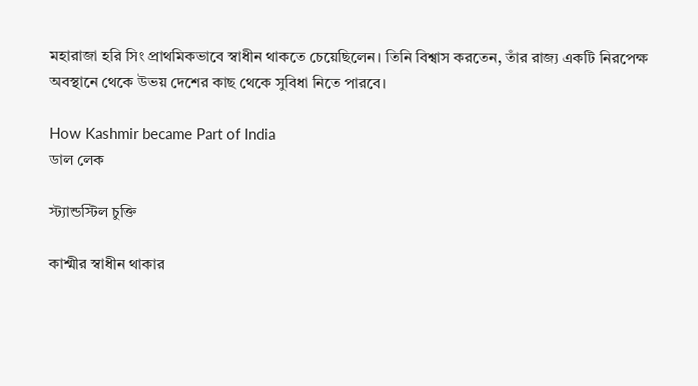মহারাজা হরি সিং প্রাথমিকভাবে স্বাধীন থাকতে চেয়েছিলেন। তিনি বিশ্বাস করতেন, তাঁর রাজ্য একটি নিরপেক্ষ অবস্থানে থেকে উভয় দেশের কাছ থেকে সুবিধা নিতে পারবে।

How Kashmir became Part of India
ডাল লেক

স্ট্যান্ডস্টিল চুক্তি

কাশ্মীর স্বাধীন থাকার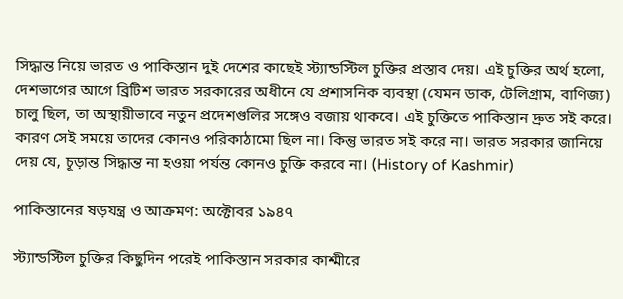সিদ্ধান্ত নিয়ে ভারত ও পাকিস্তান দুই দেশের কাছেই স্ট্যান্ডস্টিল চুক্তির প্রস্তাব দেয়। এই চুক্তির অর্থ হলো, দেশভাগের আগে ব্রিটিশ ভারত সরকারের অধীনে যে প্রশাসনিক ব্যবস্থা (যেমন ডাক, টেলিগ্রাম, বাণিজ্য) চালু ছিল, তা অস্থায়ীভাবে নতুন প্রদেশগুলির সঙ্গেও বজায় থাকবে। এই চুক্তিতে পাকিস্তান দ্রুত সই করে। কারণ সেই সময়ে তাদের কোনও পরিকাঠামো ছিল না। কিন্তু ভারত সই করে না। ভারত সরকার জানিয়ে দেয় যে, চূড়ান্ত সিদ্ধান্ত না হওয়া পর্যন্ত কোনও চুক্তি করবে না। (History of Kashmir)

পাকিস্তানের ষড়যন্ত্র ও আক্রমণ: অক্টোবর ১৯৪৭

স্ট্যান্ডস্টিল চুক্তির কিছুদিন পরেই পাকিস্তান সরকার কাশ্মীরে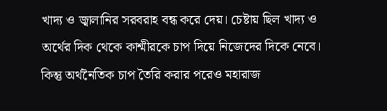খাদ্য ও জ্বালানির সরবরাহ বন্ধ করে দেয়। চেষ্টায় ছিল খাদ্য ও অর্থের দিক থেকে কাশ্মীরকে চাপ দিয়ে নিজেদের দিকে নেবে। কিন্তু অর্থনৈতিক চাপ তৈরি করার পরেও মহারাজ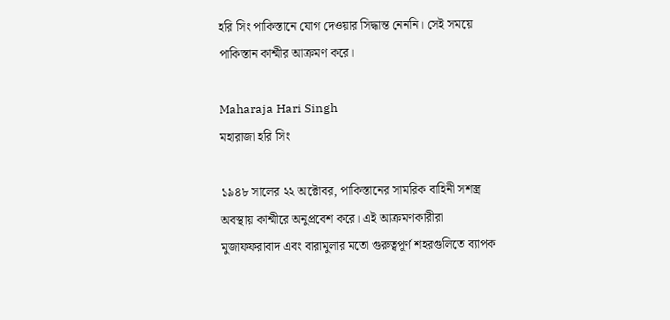হরি সিং পাকিস্তানে যোগ দেওয়ার সিদ্ধান্ত নেননি। সেই সময়ে পাকিস্তান কাশ্মীর আক্রমণ করে।

Maharaja Hari Singh
মহারাজা হরি সিং

১৯৪৮ সালের ২২ অক্টোবর, পাকিস্তানের সামরিক বাহিনী সশস্ত্র অবস্থায় কাশ্মীরে অনুপ্রবেশ করে। এই আক্রমণকারীরা মুজাফফরাবাদ এবং বারামুলার মতো গুরুত্বপূর্ণ শহরগুলিতে ব্যাপক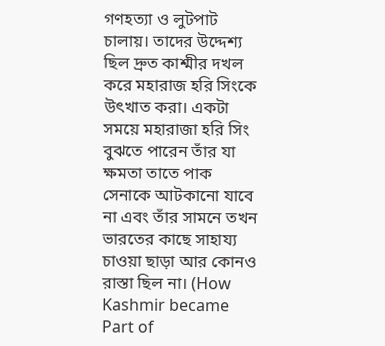গণহত্যা ও লুটপাট চালায়। তাদের উদ্দেশ্য ছিল দ্রুত কাশ্মীর দখল করে মহারাজ হরি সিংকে উৎখাত করা। একটা সময়ে মহারাজা হরি সিং বুঝতে পারেন তাঁর যা ক্ষমতা তাতে পাক সেনাকে আটকানো যাবে না এবং তাঁর সামনে তখন ভারতের কাছে সাহায্য চাওয়া ছাড়া আর কোনও রাস্তা ছিল না। (How Kashmir became Part of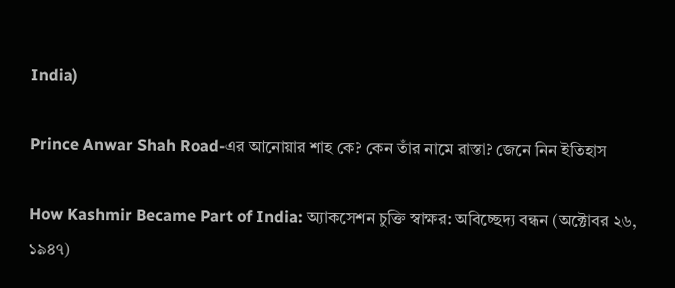India)

Prince Anwar Shah Road-এর আনোয়ার শাহ কে? কেন তাঁর নামে রাস্তা? জেনে নিন ইতিহাস

How Kashmir Became Part of India: অ্যাকসেশন চুক্তি স্বাক্ষর: অবিচ্ছেদ্য বন্ধন (অক্টোবর ২৬, ১৯৪৭)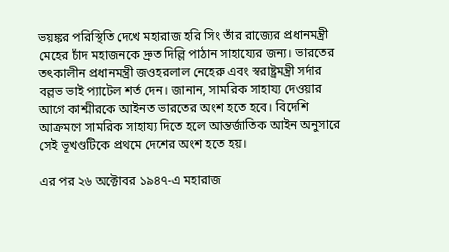ভয়ঙ্কর পরিস্থিতি দেখে মহারাজ হরি সিং তাঁর রাজ্যের প্রধানমন্ত্রী মেহের চাঁদ মহাজনকে দ্রুত দিল্লি পাঠান সাহায্যের জন্য। ভারতের তৎকালীন প্রধানমন্ত্রী জওহরলাল নেহেরু এবং স্বরাষ্ট্রমন্ত্রী সর্দার বল্লভ ভাই প্যাটেল শর্ত দেন। জানান, সামরিক সাহায্য দেওয়ার আগে কাশ্মীরকে আইনত ভারতের অংশ হতে হবে। বিদেশি আক্রমণে সামরিক সাহায্য দিতে হলে আন্তর্জাতিক আইন অনুসারে সেই ভূখণ্ডটিকে প্রথমে দেশের অংশ হতে হয়।

এর পর ২৬ অক্টোবর ১৯৪৭-এ মহারাজ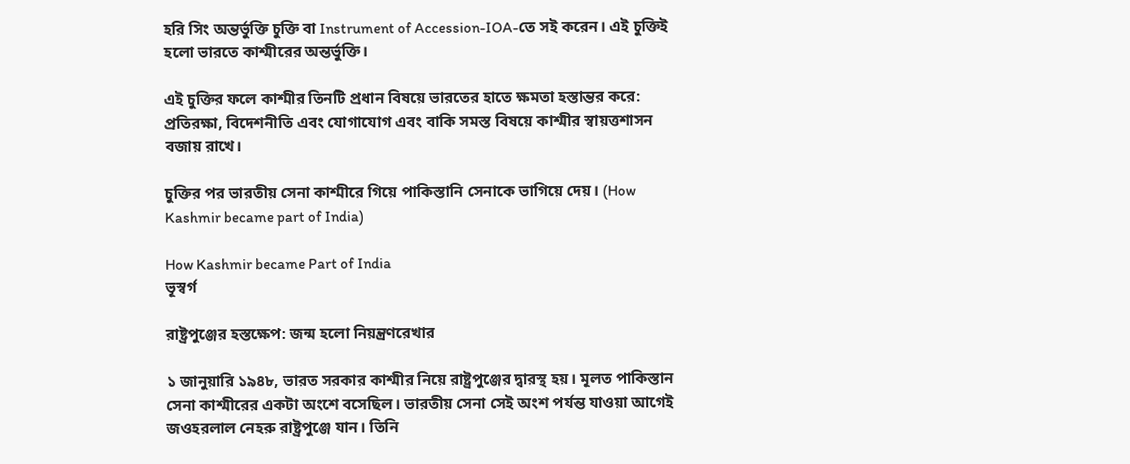হরি সিং অন্তর্ভুক্তি চুক্তি বা Instrument of Accession-IOA-তে সই করেন। এই চুক্তিই হলো ভারতে কাশ্মীরের অন্তর্ভুক্তি।

এই চুক্তির ফলে কাশ্মীর তিনটি প্রধান বিষয়ে ভারতের হাতে ক্ষমতা হস্তান্তর করে: প্রতিরক্ষা, বিদেশনীতি এবং যোগাযোগ এবং বাকি সমস্ত বিষয়ে কাশ্মীর স্বায়ত্তশাসন বজায় রাখে।

চুক্তির পর ভারতীয় সেনা কাশ্মীরে গিয়ে পাকিস্তানি সেনাকে ভাগিয়ে দেয়। (How Kashmir became part of India)

How Kashmir became Part of India
ভূস্বর্গ

রাষ্ট্রপুঞ্জের হস্তক্ষেপ: জন্ম হলো নিয়ন্ত্রণরেখার

১ জানুয়ারি ১৯৪৮, ভারত সরকার কাশ্মীর নিয়ে রাষ্ট্রপুঞ্জের দ্বারস্থ হয়। মূলত পাকিস্তান সেনা কাশ্মীরের একটা অংশে বসেছিল। ভারতীয় সেনা সেই অংশ পর্যন্ত যাওয়া আগেই জওহরলাল নেহরু রাষ্ট্রপুঞ্জে যান। তিনি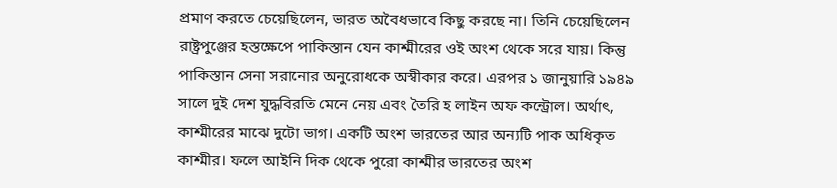প্রমাণ করতে চেয়েছিলেন, ভারত অবৈধভাবে কিছু করছে না। তিনি চেয়েছিলেন রাষ্ট্রপুঞ্জের হস্তক্ষেপে পাকিস্তান যেন কাশ্মীরের ওই অংশ থেকে সরে যায়। কিন্তু পাকিস্তান সেনা সরানোর অনুরোধকে অস্বীকার করে। এরপর ১ জানুয়ারি ১৯৪৯ সালে দুই দেশ যুদ্ধবিরতি মেনে নেয় এবং তৈরি হ লাইন অফ কন্ট্রোল। অর্থাৎ, কাশ্মীরের মাঝে দুটো ভাগ। একটি অংশ ভারতের আর অন্যটি পাক অধিকৃত কাশ্মীর। ফলে আইনি দিক থেকে পুরো কাশ্মীর ভারতের অংশ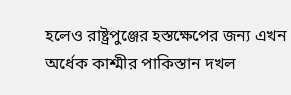হলেও রাষ্ট্রপুঞ্জের হস্তক্ষেপের জন্য এখন অর্ধেক কাশ্মীর পাকিস্তান দখল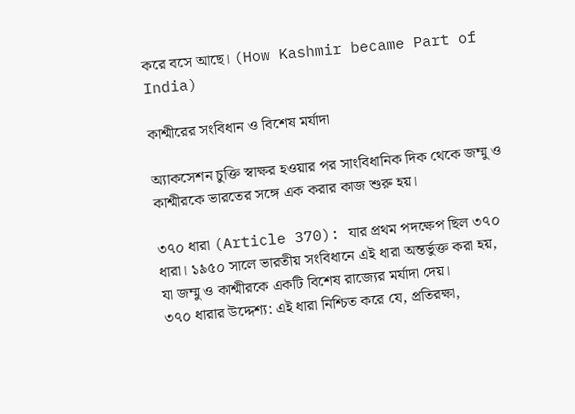করে বসে আছে। (How Kashmir became Part of India)

কাশ্মীরের সংবিধান ও বিশেষ মর্যাদা

অ্যাকসেশন চুক্তি স্বাক্ষর হওয়ার পর সাংবিধানিক দিক থেকে জম্মু ও কাশ্মীরকে ভারতের সঙ্গে এক করার কাজ শুরু হয়।

৩৭০ ধারা (Article 370): যার প্রথম পদক্ষেপ ছিল ৩৭০ ধারা। ১৯৫০ সালে ভারতীয় সংবিধানে এই ধারা অন্তর্ভুক্ত করা হয়, যা জম্মু ও কাশ্মীরকে একটি বিশেষ রাজ্যের মর্যাদা দেয়।
৩৭০ ধারার উদ্দেশ্য: এই ধারা নিশ্চিত করে যে, প্রতিরক্ষা,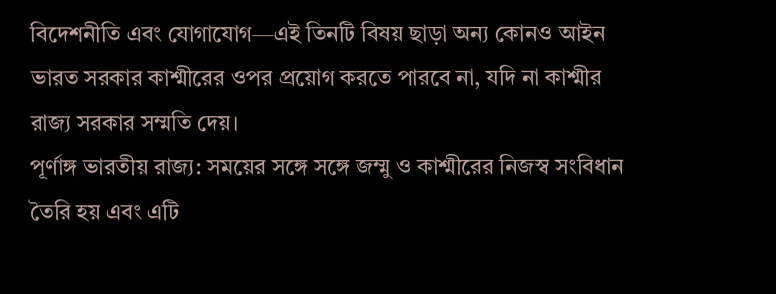বিদেশনীতি এবং যোগাযোগ—এই তিনটি বিষয় ছাড়া অন্য কোনও আইন ভারত সরকার কাশ্মীরের ওপর প্রয়োগ করতে পারবে না, যদি না কাশ্মীর রাজ্য সরকার সম্মতি দেয়।
পূর্ণাঙ্গ ভারতীয় রাজ্য: সময়ের সঙ্গে সঙ্গে জম্মু ও কাশ্মীরের নিজস্ব সংবিধান তৈরি হয় এবং এটি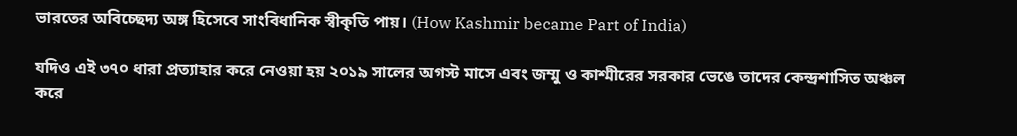ভারতের অবিচ্ছেদ্য অঙ্গ হিসেবে সাংবিধানিক স্বীকৃতি পায়। (How Kashmir became Part of India)

যদিও এই ৩৭০ ধারা প্রত্যাহার করে নেওয়া হয় ২০১৯ সালের অগস্ট মাসে এবং জম্মু ও কাশ্মীরের সরকার ভেঙে তাদের কেন্দ্রশাসিত অঞ্চল করে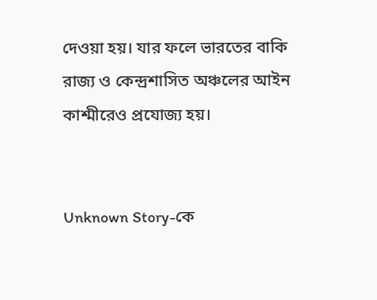দেওয়া হয়। যার ফলে ভারতের বাকি রাজ্য ও কেন্দ্রশাসিত অঞ্চলের আইন কাশ্মীরেও প্রযোজ্য হয়।


Unknown Story-কে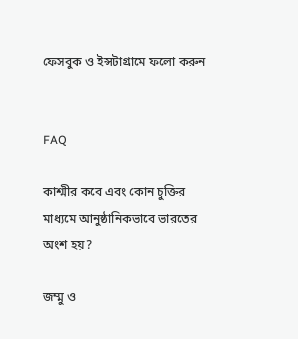ফেসবুক ও ইন্সটাগ্রামে ফলো করুন


FAQ

কাশ্মীর কবে এবং কোন চুক্তির মাধ্যমে আনুষ্ঠানিকভাবে ভারতের অংশ হয়?

জম্মু ও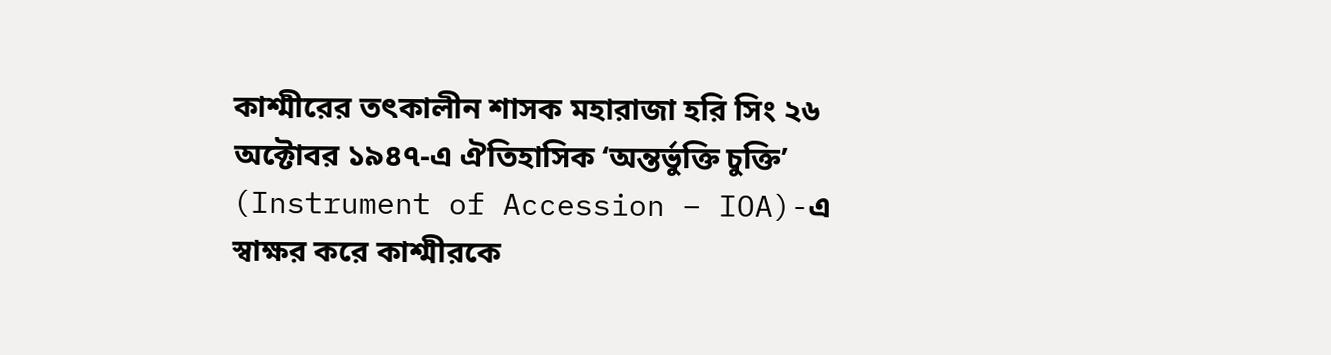কাশ্মীরের তৎকালীন শাসক মহারাজা হরি সিং ২৬ অক্টোবর ১৯৪৭-এ ঐতিহাসিক ‘অন্তর্ভুক্তি চুক্তি’ (Instrument of Accession – IOA)-এ স্বাক্ষর করে কাশ্মীরকে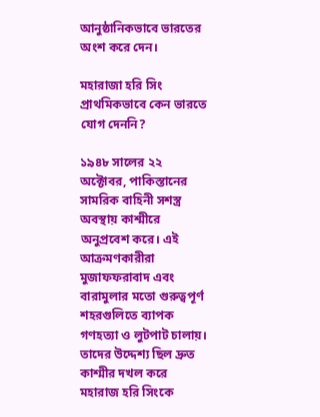আনুষ্ঠানিকভাবে ভারতের অংশ করে দেন।

মহারাজা হরি সিং প্রাথমিকভাবে কেন ভারতে যোগ দেননি?

১৯৪৮ সালের ২২ অক্টোবর, পাকিস্তানের সামরিক বাহিনী সশস্ত্র অবস্থায় কাশ্মীরে অনুপ্রবেশ করে। এই আক্রমণকারীরা মুজাফফরাবাদ এবং বারামুলার মতো গুরুত্বপূর্ণ শহরগুলিতে ব্যাপক গণহত্যা ও লুটপাট চালায়। তাদের উদ্দেশ্য ছিল দ্রুত কাশ্মীর দখল করে মহারাজ হরি সিংকে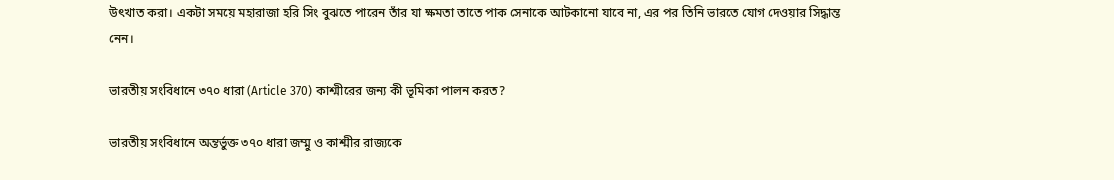উৎখাত করা। একটা সময়ে মহারাজা হরি সিং বুঝতে পারেন তাঁর যা ক্ষমতা তাতে পাক সেনাকে আটকানো যাবে না, এর পর তিনি ভারতে যোগ দেওয়ার সিদ্ধান্ত নেন।

ভারতীয় সংবিধানে ৩৭০ ধারা (Article 370) কাশ্মীরের জন্য কী ভূমিকা পালন করত?

ভারতীয় সংবিধানে অন্তর্ভুক্ত ৩৭০ ধারা জম্মু ও কাশ্মীর রাজ্যকে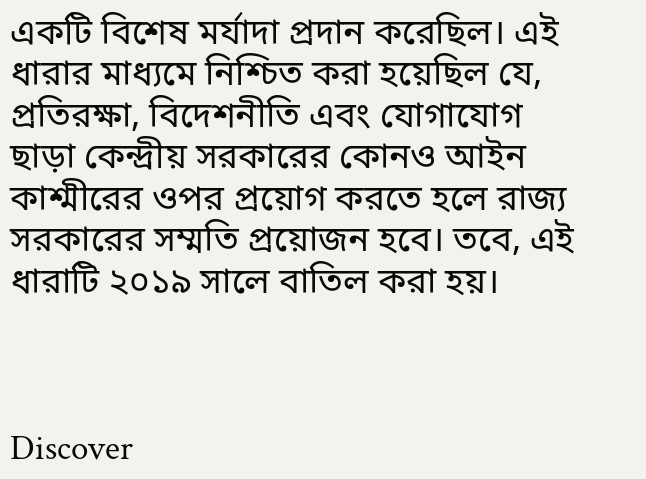একটি বিশেষ মর্যাদা প্রদান করেছিল। এই ধারার মাধ্যমে নিশ্চিত করা হয়েছিল যে, প্রতিরক্ষা, বিদেশনীতি এবং যোগাযোগ ছাড়া কেন্দ্রীয় সরকারের কোনও আইন কাশ্মীরের ওপর প্রয়োগ করতে হলে রাজ্য সরকারের সম্মতি প্রয়োজন হবে। তবে, এই ধারাটি ২০১৯ সালে বাতিল করা হয়।



Discover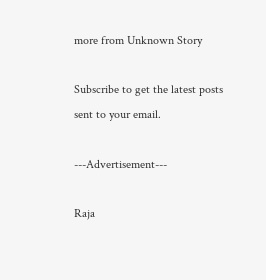more from Unknown Story

Subscribe to get the latest posts sent to your email.

---Advertisement---

Raja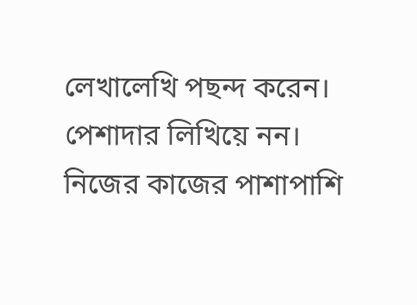লেখালেখি পছন্দ করেন। পেশাদার লিখিয়ে নন। নিজের কাজের পাশাপাশি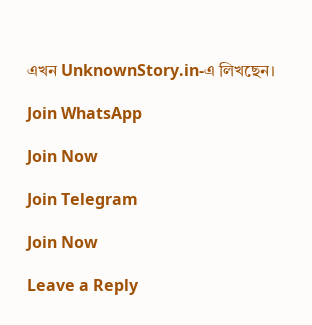এখন UnknownStory.in-এ লিখছেন।

Join WhatsApp

Join Now

Join Telegram

Join Now

Leave a Reply